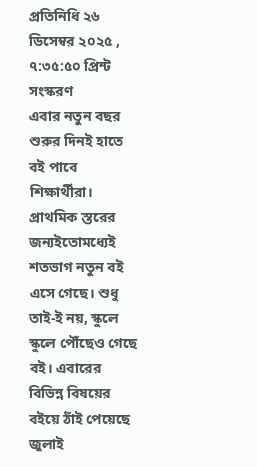প্রতিনিধি ২৬ ডিসেম্বর ২০২৫ , ৭:৩৫:৫০ প্রিন্ট সংস্করণ
এবার নতুন বছর শুরুর দিনই হাতে বই পাবে শিক্ষার্থীরা। প্রাথমিক স্তরের জন্যইতোমধ্যেই শতভাগ নতুন বই এসে গেছে। শুধু তাই-ই নয়, স্কুলে স্কুলে পৌঁছেও গেছে বই। এবারের বিভিন্ন বিষয়ের বইয়ে ঠাঁই পেয়েছে জুলাই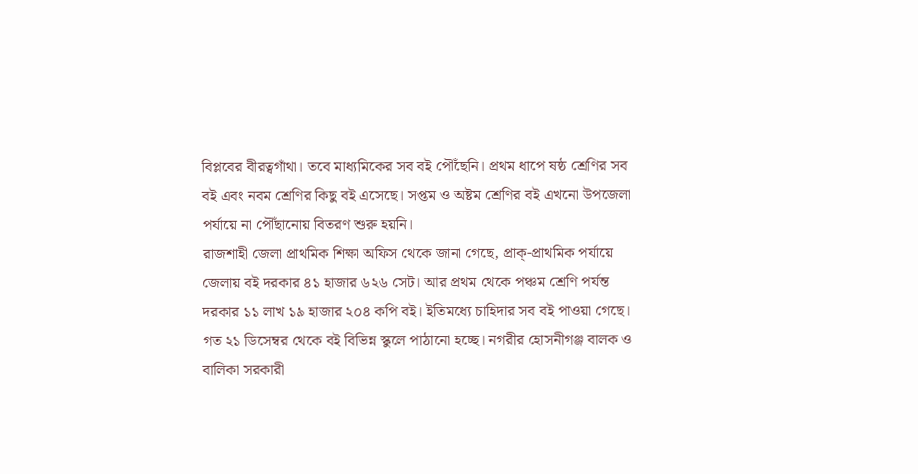বিপ্লবের বীরত্বগাঁথা। তবে মাধ্যমিকের সব বই পৌঁছেনি। প্রথম ধাপে ষষ্ঠ শ্রেণির সব বই এবং নবম শ্রেণির কিছু বই এসেছে। সপ্তম ও অষ্টম শ্রেণির বই এখনো উপজেলা পর্যায়ে না পৌঁছানোয় বিতরণ শুরু হয়নি।
রাজশাহী জেলা প্রাথমিক শিক্ষা অফিস থেকে জানা গেছে, প্রাক্-প্রাথমিক পর্যায়ে জেলায় বই দরকার ৪১ হাজার ৬২৬ সেট। আর প্রথম থেকে পঞ্চম শ্রেণি পর্যন্ত দরকার ১১ লাখ ১৯ হাজার ২০৪ কপি বই। ইতিমধ্যে চাহিদার সব বই পাওয়া গেছে। গত ২১ ডিসেম্বর থেকে বই বিভিন্ন স্কুলে পাঠানো হচ্ছে। নগরীর হোসনীগঞ্জ বালক ও বালিকা সরকারী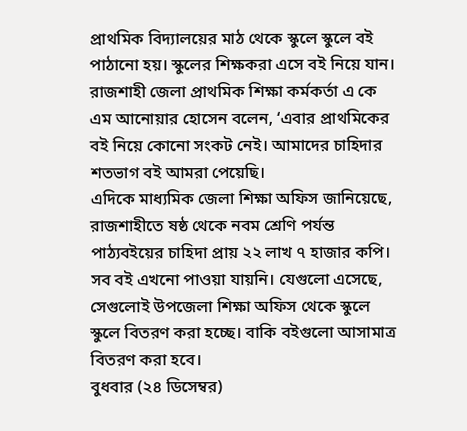প্রাথমিক বিদ্যালয়ের মাঠ থেকে স্কুলে স্কুলে বই পাঠানো হয়। স্কুলের শিক্ষকরা এসে বই নিয়ে যান।
রাজশাহী জেলা প্রাথমিক শিক্ষা কর্মকর্তা এ কে এম আনোয়ার হোসেন বলেন, ‘এবার প্রাথমিকের বই নিয়ে কোনো সংকট নেই। আমাদের চাহিদার শতভাগ বই আমরা পেয়েছি।
এদিকে মাধ্যমিক জেলা শিক্ষা অফিস জানিয়েছে, রাজশাহীতে ষষ্ঠ থেকে নবম শ্রেণি পর্যন্ত পাঠ্যবইয়ের চাহিদা প্রায় ২২ লাখ ৭ হাজার কপি। সব বই এখনো পাওয়া যায়নি। যেগুলো এসেছে, সেগুলোই উপজেলা শিক্ষা অফিস থেকে স্কুলে স্কুলে বিতরণ করা হচ্ছে। বাকি বইগুলো আসামাত্র বিতরণ করা হবে।
বুধবার (২৪ ডিসেম্বর)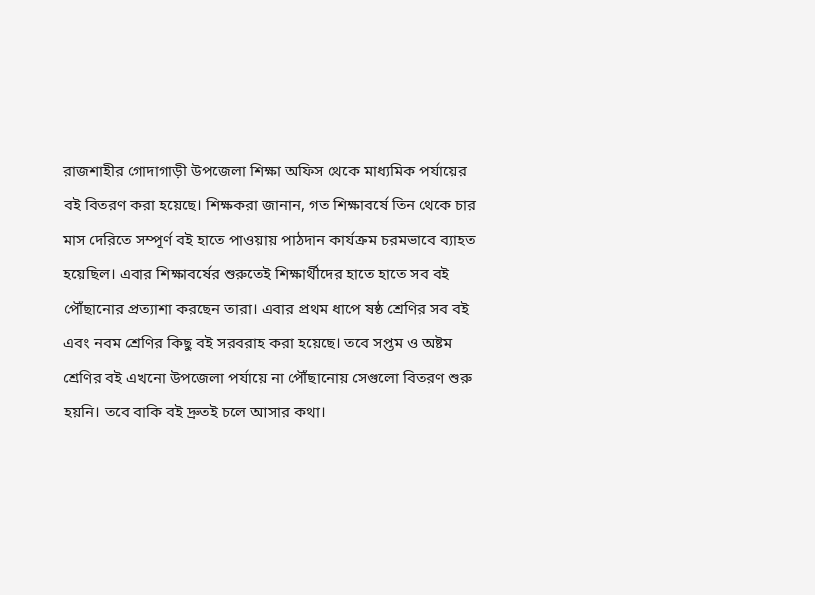রাজশাহীর গোদাগাড়ী উপজেলা শিক্ষা অফিস থেকে মাধ্যমিক পর্যায়ের বই বিতরণ করা হয়েছে। শিক্ষকরা জানান, গত শিক্ষাবর্ষে তিন থেকে চার মাস দেরিতে সম্পূর্ণ বই হাতে পাওয়ায় পাঠদান কার্যক্রম চরমভাবে ব্যাহত হয়েছিল। এবার শিক্ষাবর্ষের শুরুতেই শিক্ষার্থীদের হাতে হাতে সব বই পৌঁছানোর প্রত্যাশা করছেন তারা। এবার প্রথম ধাপে ষষ্ঠ শ্রেণির সব বই এবং নবম শ্রেণির কিছু বই সরবরাহ করা হয়েছে। তবে সপ্তম ও অষ্টম শ্রেণির বই এখনো উপজেলা পর্যায়ে না পৌঁছানোয় সেগুলো বিতরণ শুরু হয়নি। তবে বাকি বই দ্রুতই চলে আসার কথা।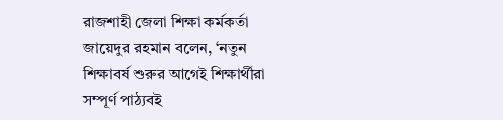রাজশাহী জেলা শিক্ষা কর্মকর্তা জায়েদুর রহমান বলেন, ‘নতুন শিক্ষাবর্ষ শুরুর আগেই শিক্ষার্থীরা সম্পূর্ণ পাঠ্যবই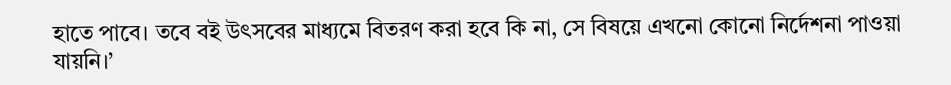হাতে পাবে। তবে বই উৎসবের মাধ্যমে বিতরণ করা হবে কি না, সে বিষয়ে এখনো কোনো নির্দেশনা পাওয়া যায়নি।’